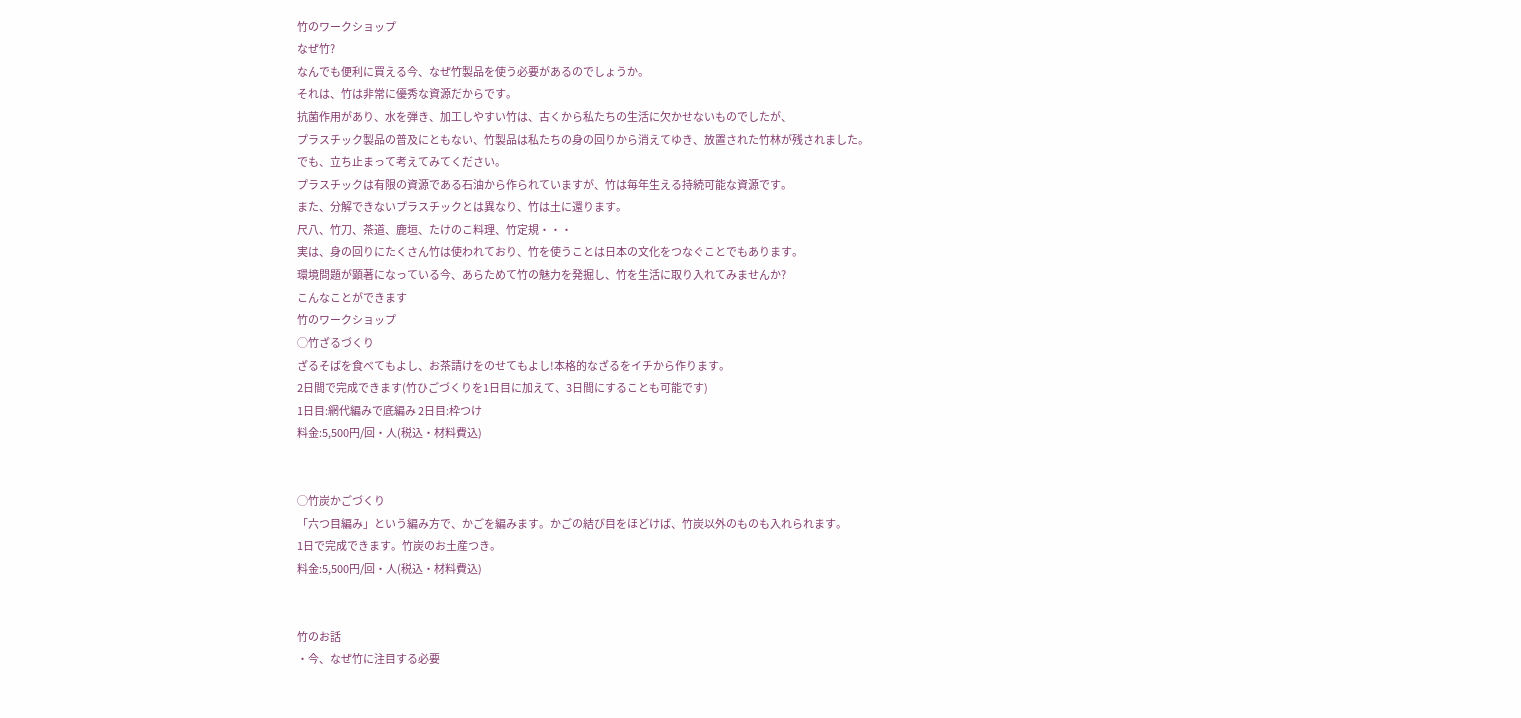竹のワークショップ
なぜ竹?
なんでも便利に買える今、なぜ竹製品を使う必要があるのでしょうか。
それは、竹は非常に優秀な資源だからです。
抗菌作用があり、水を弾き、加工しやすい竹は、古くから私たちの生活に欠かせないものでしたが、
プラスチック製品の普及にともない、竹製品は私たちの身の回りから消えてゆき、放置された竹林が残されました。
でも、立ち止まって考えてみてください。
プラスチックは有限の資源である石油から作られていますが、竹は毎年生える持続可能な資源です。
また、分解できないプラスチックとは異なり、竹は土に還ります。
尺八、竹刀、茶道、鹿垣、たけのこ料理、竹定規・・・
実は、身の回りにたくさん竹は使われており、竹を使うことは日本の文化をつなぐことでもあります。
環境問題が顕著になっている今、あらためて竹の魅力を発掘し、竹を生活に取り入れてみませんか?
こんなことができます
竹のワークショップ
◯竹ざるづくり
ざるそばを食べてもよし、お茶請けをのせてもよし!本格的なざるをイチから作ります。
2日間で完成できます(竹ひごづくりを1日目に加えて、3日間にすることも可能です)
1日目:網代編みで底編み 2日目:枠つけ
料金:5,500円/回・人(税込・材料費込)


◯竹炭かごづくり
「六つ目編み」という編み方で、かごを編みます。かごの結び目をほどけば、竹炭以外のものも入れられます。
1日で完成できます。竹炭のお土産つき。
料金:5,500円/回・人(税込・材料費込)


竹のお話
・今、なぜ竹に注目する必要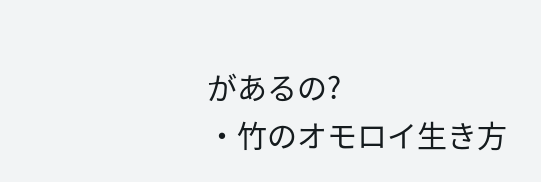があるの?
・竹のオモロイ生き方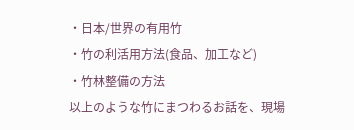・日本/世界の有用竹
・竹の利活用方法(食品、加工など)
・竹林整備の方法
以上のような竹にまつわるお話を、現場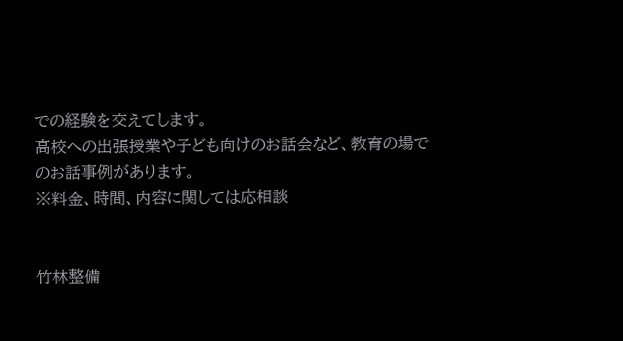での経験を交えてします。
高校への出張授業や子ども向けのお話会など、教育の場でのお話事例があります。
※料金、時間、内容に関しては応相談


竹林整備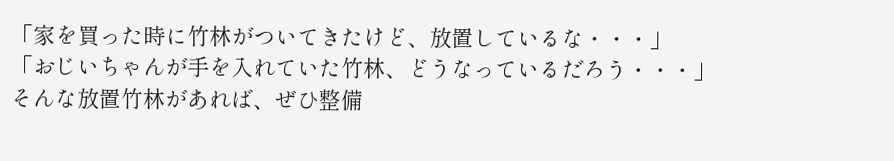「家を買った時に竹林がついてきたけど、放置しているな・・・」
「おじいちゃんが手を入れていた竹林、どうなっているだろう・・・」
そんな放置竹林があれば、ぜひ整備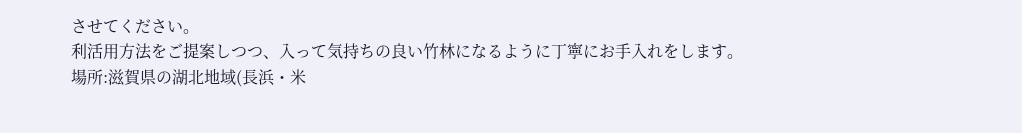させてください。
利活用方法をご提案しつつ、入って気持ちの良い竹林になるように丁寧にお手入れをします。
場所:滋賀県の湖北地域(長浜・米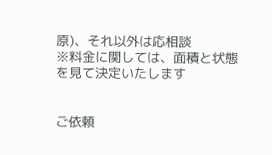原)、それ以外は応相談
※料金に関しては、面積と状態を見て決定いたします


ご依頼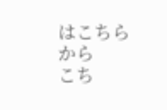はこちらから
こち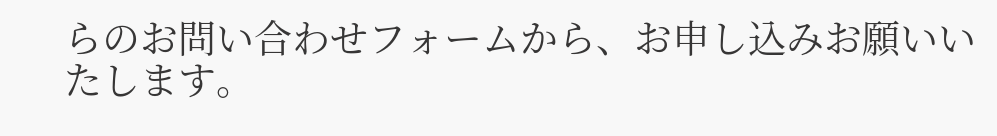らのお問い合わせフォームから、お申し込みお願いいたします。